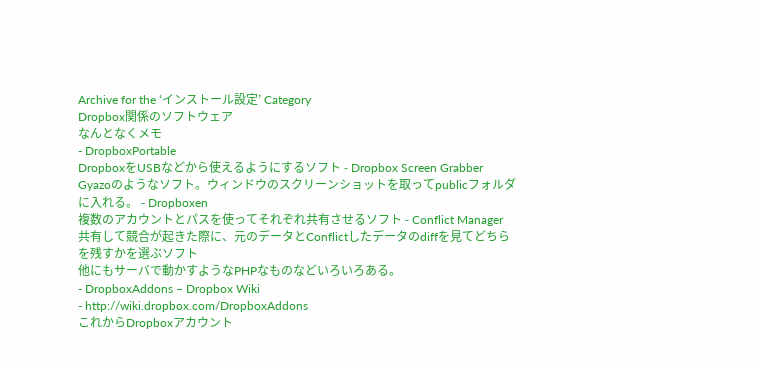Archive for the ‘インストール設定’ Category
Dropbox関係のソフトウェア
なんとなくメモ
- DropboxPortable
DropboxをUSBなどから使えるようにするソフト - Dropbox Screen Grabber
Gyazoのようなソフト。ウィンドウのスクリーンショットを取ってpublicフォルダに入れる。 - Dropboxen
複数のアカウントとパスを使ってそれぞれ共有させるソフト - Conflict Manager
共有して競合が起きた際に、元のデータとConflictしたデータのdiffを見てどちらを残すかを選ぶソフト
他にもサーバで動かすようなPHPなものなどいろいろある。
- DropboxAddons – Dropbox Wiki
- http://wiki.dropbox.com/DropboxAddons
これからDropboxアカウント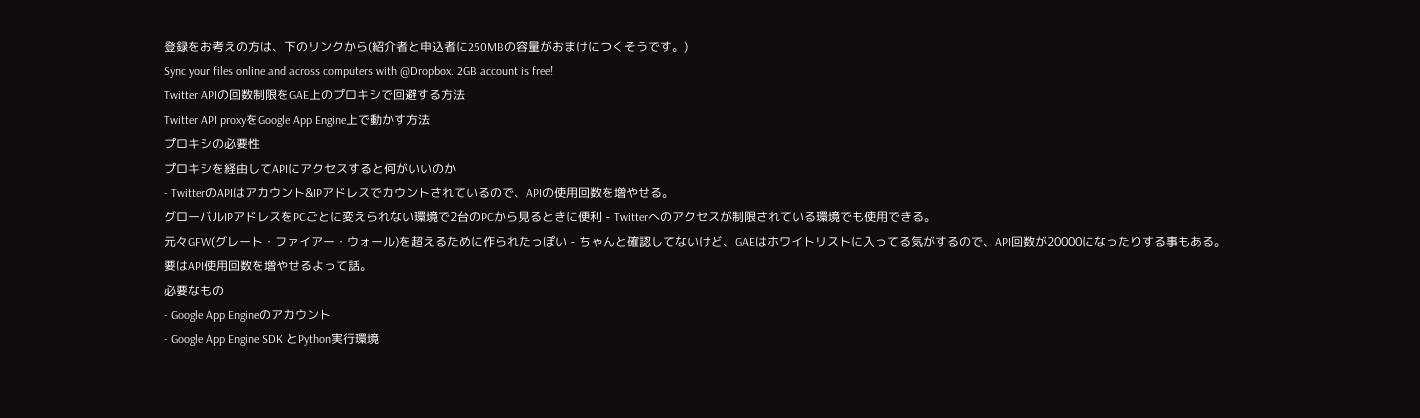登録をお考えの方は、下のリンクから(紹介者と申込者に250MBの容量がおまけにつくそうです。)
Sync your files online and across computers with @Dropbox. 2GB account is free!
Twitter APIの回数制限をGAE上のプロキシで回避する方法
Twitter API proxyをGoogle App Engine上で動かす方法
プロキシの必要性
プロキシを経由してAPIにアクセスすると何がいいのか
- TwitterのAPIはアカウント&IPアドレスでカウントされているので、APIの使用回数を増やせる。
グローバルIPアドレスをPCごとに変えられない環境で2台のPCから見るときに便利 - Twitterへのアクセスが制限されている環境でも使用できる。
元々GFW(グレート・ファイアー・ウォール)を超えるために作られたっぽい - ちゃんと確認してないけど、GAEはホワイトリストに入ってる気がするので、API回数が20000になったりする事もある。
要はAPI使用回数を増やせるよって話。
必要なもの
- Google App Engineのアカウント
- Google App Engine SDK とPython実行環境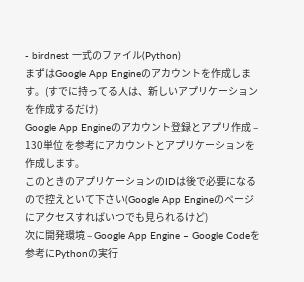- birdnest 一式のファイル(Python)
まずはGoogle App Engineのアカウントを作成します。(すでに持ってる人は、新しいアプリケーションを作成するだけ)
Google App Engineのアカウント登録とアプリ作成 – 130単位 を参考にアカウントとアプリケーションを作成します。
このときのアプリケーションのIDは後で必要になるので控えといて下さい(Google App Engineのページにアクセスすればいつでも見られるけど)
次に開発環境 – Google App Engine – Google Codeを参考にPythonの実行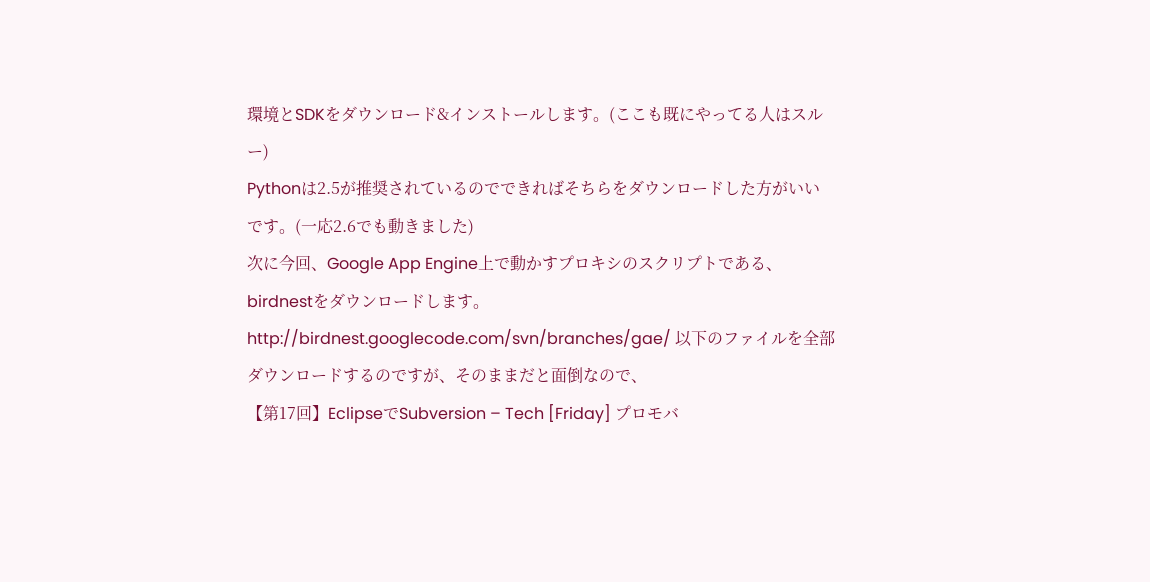環境とSDKをダウンロード&インストールします。(ここも既にやってる人はスルー)
Pythonは2.5が推奨されているのでできればそちらをダウンロードした方がいいです。(一応2.6でも動きました)
次に今回、Google App Engine上で動かすプロキシのスクリプトである、birdnestをダウンロードします。
http://birdnest.googlecode.com/svn/branches/gae/ 以下のファイルを全部ダウンロードするのですが、そのままだと面倒なので、
【第17回】EclipseでSubversion – Tech [Friday] プロモバ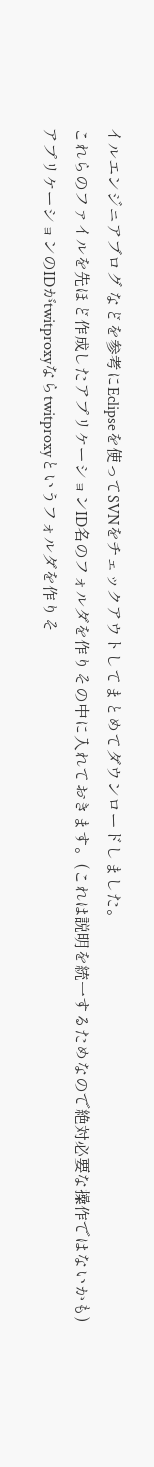イルエンジニアブログ などを参考にEclipseを使ってSVNをチェックアウトしてまとめてダウンロードしました。
これらのファイルを先ほど作成したアプリケーションID名のフォルダを作りその中に入れておきます。(これは説明を統一するためなので絶対必要な操作ではないかも)
アプリケーションのIDがtwitproxyならtwitproxyというフォルダを作りそ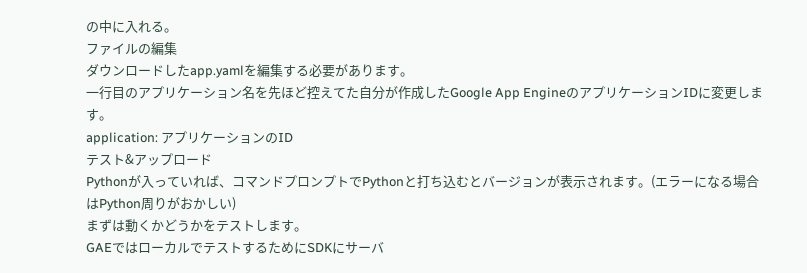の中に入れる。
ファイルの編集
ダウンロードしたapp.yamlを編集する必要があります。
一行目のアプリケーション名を先ほど控えてた自分が作成したGoogle App EngineのアプリケーションIDに変更します。
application: アプリケーションのID
テスト&アップロード
Pythonが入っていれば、コマンドプロンプトでPythonと打ち込むとバージョンが表示されます。(エラーになる場合はPython周りがおかしい)
まずは動くかどうかをテストします。
GAEではローカルでテストするためにSDKにサーバ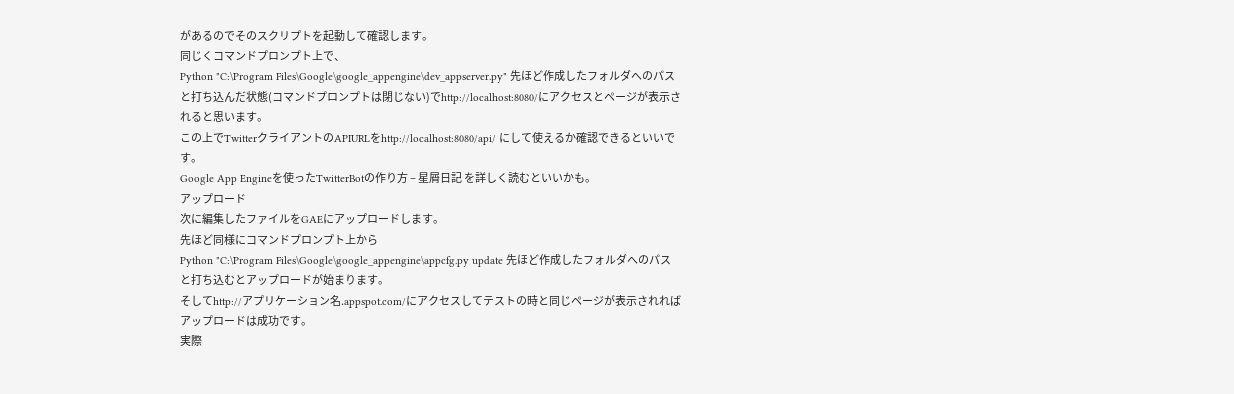があるのでそのスクリプトを起動して確認します。
同じくコマンドプロンプト上で、
Python "C:\Program Files\Google\google_appengine\dev_appserver.py" 先ほど作成したフォルダへのパス
と打ち込んだ状態(コマンドプロンプトは閉じない)でhttp://localhost:8080/にアクセスとページが表示されると思います。
この上でTwitterクライアントのAPIURLをhttp://localhost:8080/api/ にして使えるか確認できるといいです。
Google App Engineを使ったTwitterBotの作り方 – 星屑日記 を詳しく読むといいかも。
アップロード
次に編集したファイルをGAEにアップロードします。
先ほど同様にコマンドプロンプト上から
Python "C:\Program Files\Google\google_appengine\appcfg.py update 先ほど作成したフォルダへのパス
と打ち込むとアップロードが始まります。
そしてhttp://アプリケーション名.appspot.com/にアクセスしてテストの時と同じページが表示されればアップロードは成功です。
実際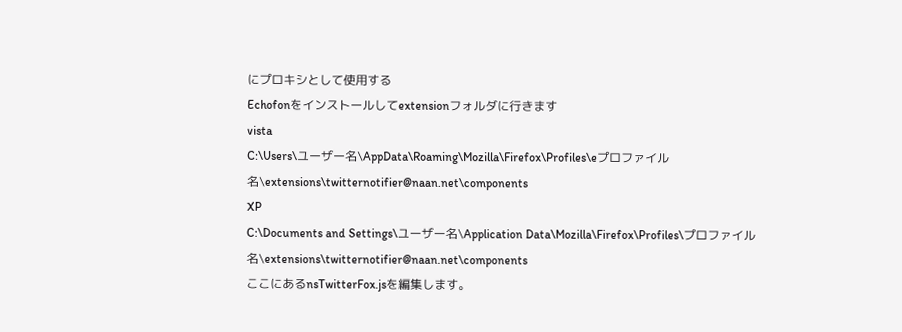にプロキシとして使用する
Echofonをインストールしてextensionフォルダに行きます
vista
C:\Users\ユーザー名\AppData\Roaming\Mozilla\Firefox\Profiles\eプロファイル名\extensions\twitternotifier@naan.net\components
XP
C:\Documents and Settings\ユーザー名\Application Data\Mozilla\Firefox\Profiles\プロファイル名\extensions\twitternotifier@naan.net\components
ここにあるnsTwitterFox.jsを編集します。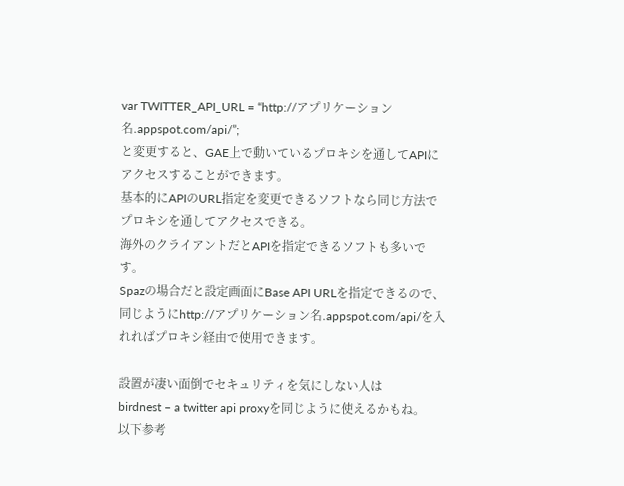var TWITTER_API_URL = “http://アプリケーション名.appspot.com/api/”;
と変更すると、GAE上で動いているプロキシを通してAPIにアクセスすることができます。
基本的にAPIのURL指定を変更できるソフトなら同じ方法でプロキシを通してアクセスできる。
海外のクライアントだとAPIを指定できるソフトも多いです。
Spazの場合だと設定画面にBase API URLを指定できるので、同じようにhttp://アプリケーション名.appspot.com/api/を入れればプロキシ経由で使用できます。

設置が凄い面倒でセキュリティを気にしない人は
birdnest – a twitter api proxyを同じように使えるかもね。
以下参考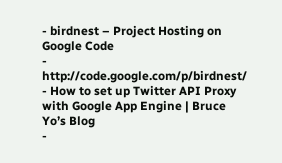- birdnest – Project Hosting on Google Code
- http://code.google.com/p/birdnest/
- How to set up Twitter API Proxy with Google App Engine | Bruce Yo’s Blog
-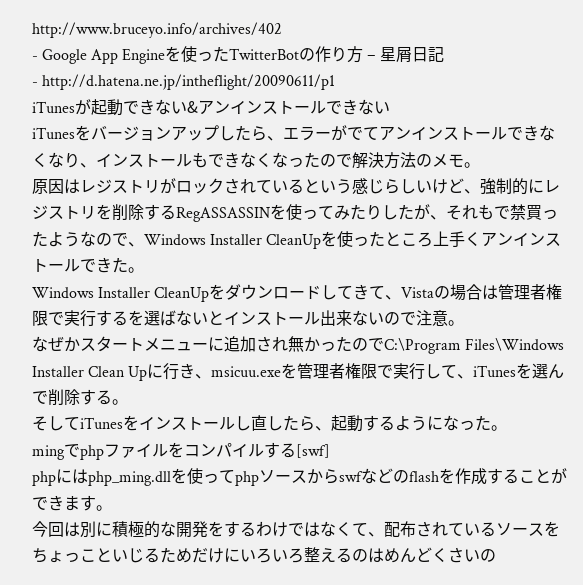http://www.bruceyo.info/archives/402
- Google App Engineを使ったTwitterBotの作り方 – 星屑日記
- http://d.hatena.ne.jp/intheflight/20090611/p1
iTunesが起動できない&アンインストールできない
iTunesをバージョンアップしたら、エラーがでてアンインストールできなくなり、インストールもできなくなったので解決方法のメモ。
原因はレジストリがロックされているという感じらしいけど、強制的にレジストリを削除するRegASSASSINを使ってみたりしたが、それもで禁買ったようなので、Windows Installer CleanUpを使ったところ上手くアンインストールできた。
Windows Installer CleanUpをダウンロードしてきて、Vistaの場合は管理者権限で実行するを選ばないとインストール出来ないので注意。
なぜかスタートメニューに追加され無かったのでC:\Program Files\Windows Installer Clean Upに行き、msicuu.exeを管理者権限で実行して、iTunesを選んで削除する。
そしてiTunesをインストールし直したら、起動するようになった。
mingでphpファイルをコンパイルする[swf]
phpにはphp_ming.dllを使ってphpソースからswfなどのflashを作成することができます。
今回は別に積極的な開発をするわけではなくて、配布されているソースをちょっこといじるためだけにいろいろ整えるのはめんどくさいの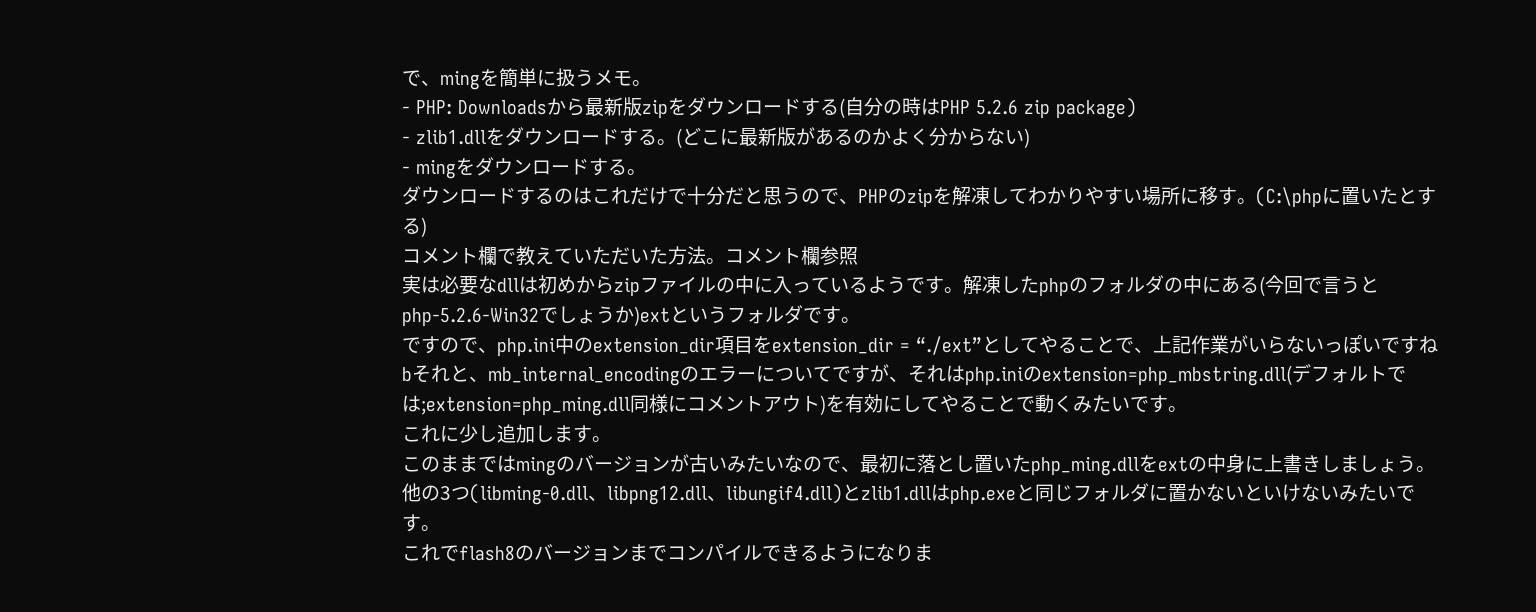で、mingを簡単に扱うメモ。
- PHP: Downloadsから最新版zipをダウンロードする(自分の時はPHP 5.2.6 zip package)
- zlib1.dllをダウンロードする。(どこに最新版があるのかよく分からない)
- mingをダウンロードする。
ダウンロードするのはこれだけで十分だと思うので、PHPのzipを解凍してわかりやすい場所に移す。(C:\phpに置いたとする)
コメント欄で教えていただいた方法。コメント欄参照
実は必要なdllは初めからzipファイルの中に入っているようです。解凍したphpのフォルダの中にある(今回で言うとphp-5.2.6-Win32でしょうか)extというフォルダです。
ですので、php.ini中のextension_dir項目をextension_dir = “./ext”としてやることで、上記作業がいらないっぽいですねbそれと、mb_internal_encodingのエラーについてですが、それはphp.iniのextension=php_mbstring.dll(デフォルトでは;extension=php_ming.dll同様にコメントアウト)を有効にしてやることで動くみたいです。
これに少し追加します。
このままではmingのバージョンが古いみたいなので、最初に落とし置いたphp_ming.dllをextの中身に上書きしましょう。
他の3つ(libming-0.dll、libpng12.dll、libungif4.dll)とzlib1.dllはphp.exeと同じフォルダに置かないといけないみたいです。
これでflash8のバージョンまでコンパイルできるようになりま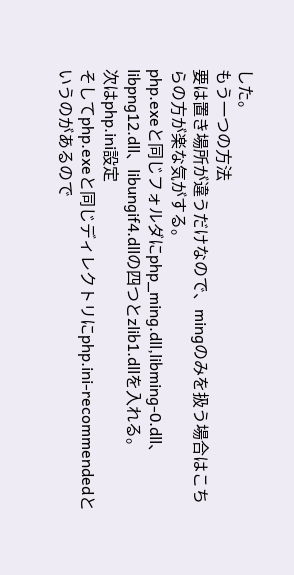した。
もう一つの方法
要は置き場所が違うだけなので、mingのみを扱う場合はこちらの方が楽な気がする。
php.exeと同じフォルダにphp_ming.dll,libming-0.dll、libpng12.dll、libungif4.dllの四つとzlib1.dllを入れる。
次はphp.ini設定
そしてphp.exeと同じディレクトリにphp.ini-recommendedというのがあるので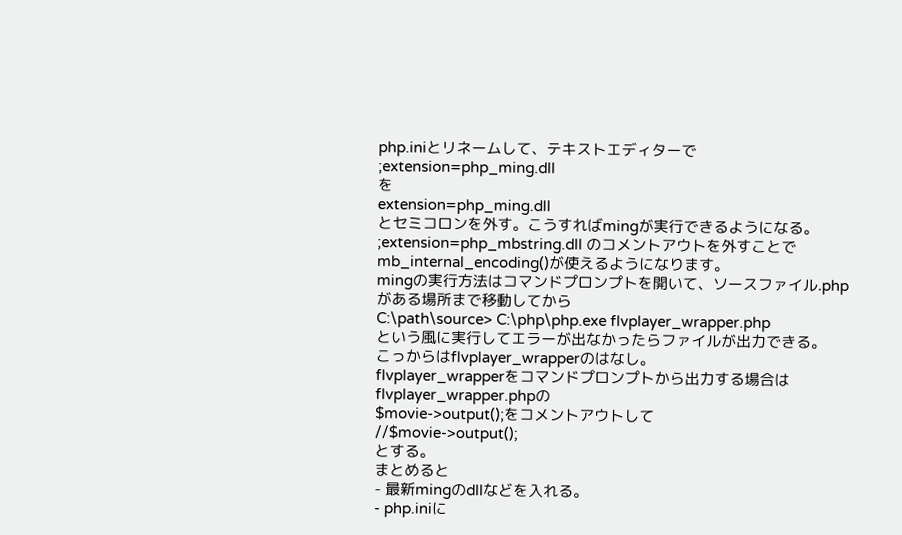php.iniとリネームして、テキストエディターで
;extension=php_ming.dll
を
extension=php_ming.dll
とセミコロンを外す。こうすればmingが実行できるようになる。
;extension=php_mbstring.dll のコメントアウトを外すことで
mb_internal_encoding()が使えるようになります。
mingの実行方法はコマンドプロンプトを開いて、ソースファイル.phpがある場所まで移動してから
C:\path\source> C:\php\php.exe flvplayer_wrapper.php
という風に実行してエラーが出なかったらファイルが出力できる。
こっからはflvplayer_wrapperのはなし。
flvplayer_wrapperをコマンドプロンプトから出力する場合はflvplayer_wrapper.phpの
$movie->output();をコメントアウトして
//$movie->output();
とする。
まとめると
- 最新mingのdllなどを入れる。
- php.iniに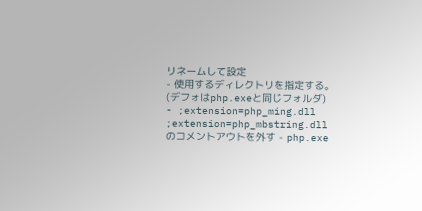リネームして設定
- 使用するディレクトリを指定する。(デフォはphp.exeと同じフォルダ)
- ;extension=php_ming.dll
;extension=php_mbstring.dll
のコメントアウトを外す - php.exe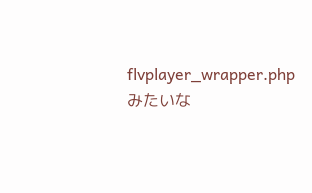flvplayer_wrapper.php みたいな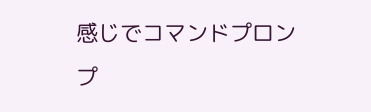感じでコマンドプロンプ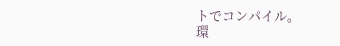トでコンパイル。
環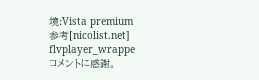境:Vista premium
参考[nicolist.net] flvplayer_wrappe
コメントに感謝。